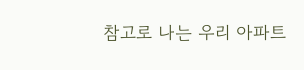참고로 나는 우리 아파트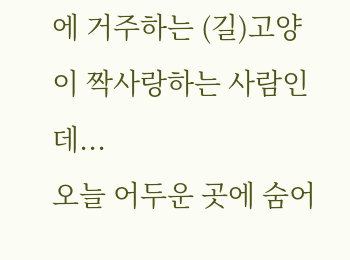에 거주하는 (길)고양이 짝사랑하는 사람인데...
오늘 어두운 곳에 숨어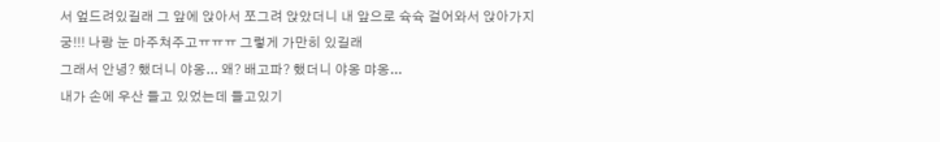서 엎드려있길래 그 앞에 앉아서 쪼그려 앉았더니 내 앞으로 슉슉 걸어와서 앉아가지궁!!! 나랑 눈 마주쳐주고ㅠㅠㅠ 그렇게 가만히 있길래
그래서 안녕? 했더니 야옹... 왜? 배고파? 했더니 야옹 먀옹...
내가 손에 우산 들고 있었는데 들고있기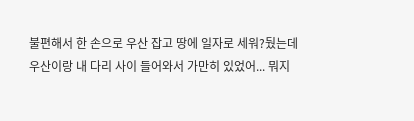불편해서 한 손으로 우산 잡고 땅에 일자로 세워?뒀는데
우산이랑 내 다리 사이 들어와서 가만히 있었어... 뭐지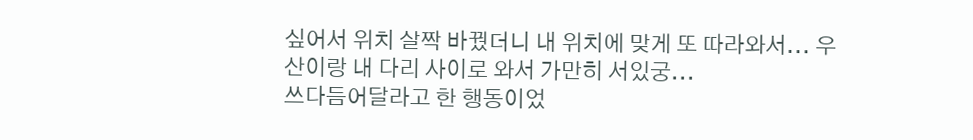싶어서 위치 살짝 바꿨더니 내 위치에 맞게 또 따라와서... 우산이랑 내 다리 사이로 와서 가만히 서있궁...
쓰다듬어달라고 한 행동이었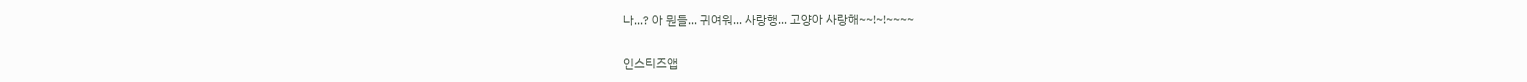나...? 아 뭔들... 귀여워... 사랑행... 고양아 사랑해~~!~!~~~~

인스티즈앱